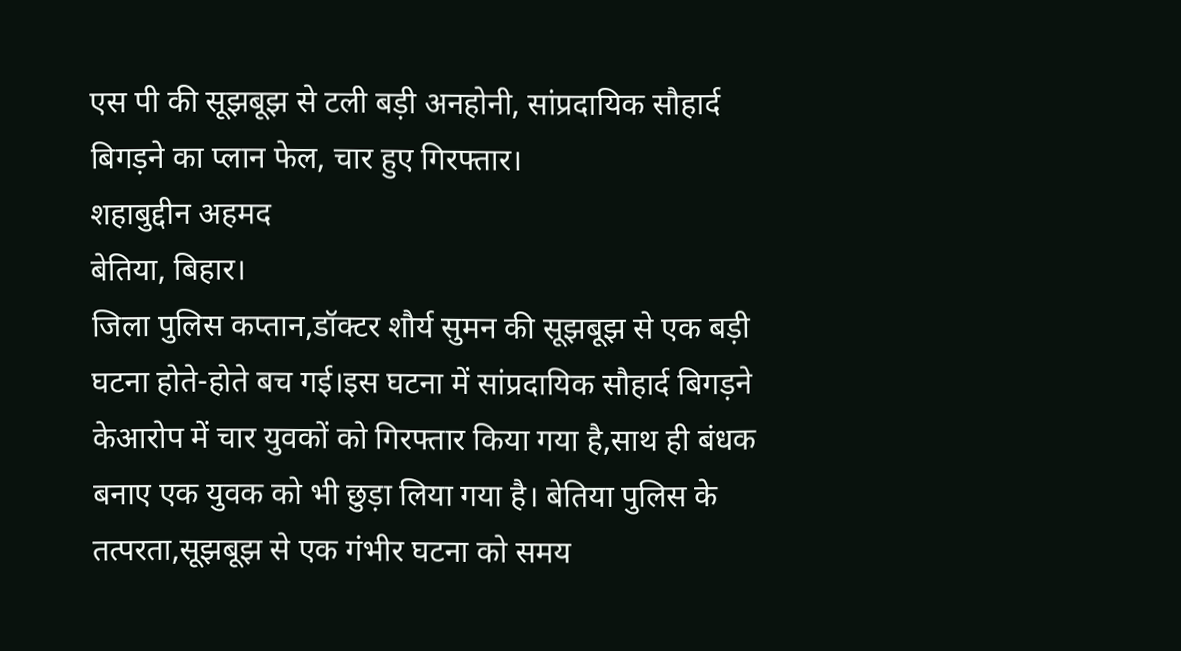एस पी की सूझबूझ से टली बड़ी अनहोनी, सांप्रदायिक सौहार्द बिगड़ने का प्लान फेल, चार हुए गिरफ्तार।
शहाबुद्दीन अहमद
बेतिया, बिहार।
जिला पुलिस कप्तान,डॉक्टर शौर्य सुमन की सूझबूझ से एक बड़ी घटना होते-होते बच गई।इस घटना में सांप्रदायिक सौहार्द बिगड़ने केआरोप में चार युवकों को गिरफ्तार किया गया है,साथ ही बंधक बनाए एक युवक को भी छुड़ा लिया गया है। बेतिया पुलिस के तत्परता,सूझबूझ से एक गंभीर घटना को समय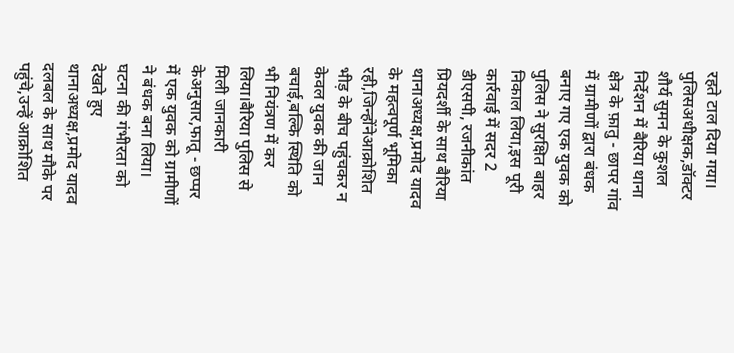रहते टाल दिया गया। पुलिसअधीक्षक,डॉक्टर शौर्य सुमन के कुशल निर्देशन में बैरिया थाना क्षेत्र के फ़ातु - छापर गांव में ग्रामीणों द्वारा बंधक बनाए गए एक युवक को पुलिस ने सुरक्षित बाहर निकाल लिया,इस पूरी कार्रवाई में सदर 2 डीएसपी, रजनीकांत प्रियदर्शी के साथ बैरिया थानाअध्यक्ष,प्रमोद यादव के महत्वपूर्ण भूमिका रही,जिन्होंनेआक्रोशित भीड़ के बीच पहुंचकर न केवल युवक की जान बचाई,बल्कि स्थिति को भी नियंत्रण में कर लिया।बैरिया पुलिस से मिली जानकारी केअनुसार,फातू - छप्पर में एक युवक को ग्रामीणों ने बंधक बना लिया। घटना की गंभीरता को देखते हुए थानाअध्यक्ष,प्रमोद यादव दलबल के साथ मौके पर पहुंचे,उन्हें आक्रोशित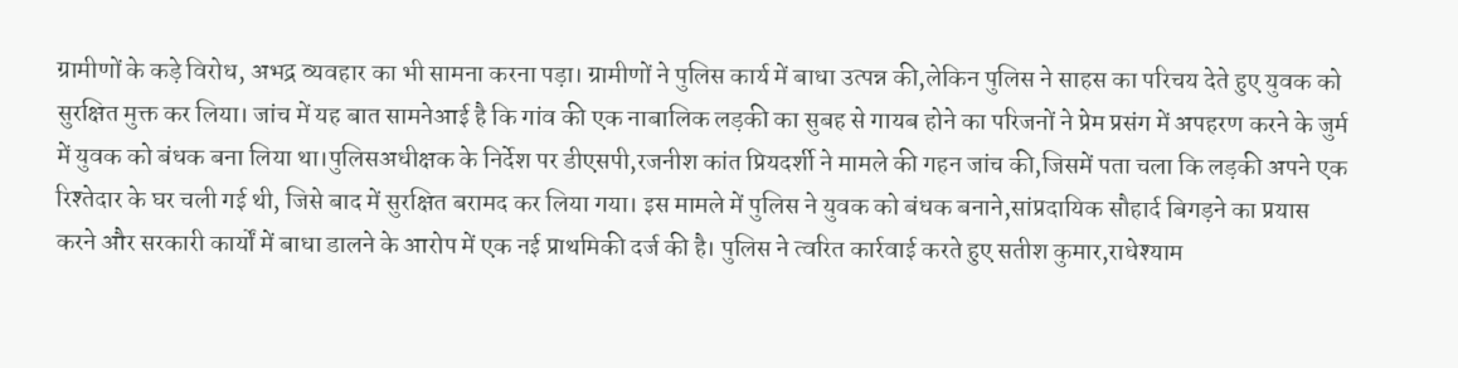ग्रामीणों के कड़े विरोध, अभद्र व्यवहार का भी सामना करना पड़ा। ग्रामीणों ने पुलिस कार्य में बाधा उत्पन्न की,लेकिन पुलिस ने साहस का परिचय देते हुए युवक को सुरक्षित मुक्त कर लिया। जांच में यह बात सामनेआई है कि गांव की एक नाबालिक लड़की का सुबह से गायब होने का परिजनों ने प्रेम प्रसंग में अपहरण करने के जुर्म में युवक को बंधक बना लिया था।पुलिसअधीक्षक के निर्देश पर डीएसपी,रजनीश कांत प्रियदर्शी ने मामले की गहन जांच की,जिसमें पता चला कि लड़की अपने एक रिश्तेदार के घर चली गई थी, जिसे बाद में सुरक्षित बरामद कर लिया गया। इस मामले में पुलिस ने युवक को बंधक बनाने,सांप्रदायिक सौहार्द बिगड़ने का प्रयास करने और सरकारी कार्यों में बाधा डालने के आरोप में एक नई प्राथमिकी दर्ज की है। पुलिस ने त्वरित कार्रवाई करते हुए सतीश कुमार,राधेश्याम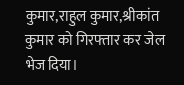कुमार,राहुल कुमार,श्रीकांत कुमार को गिरफ्तार कर जेल भेज दिया।